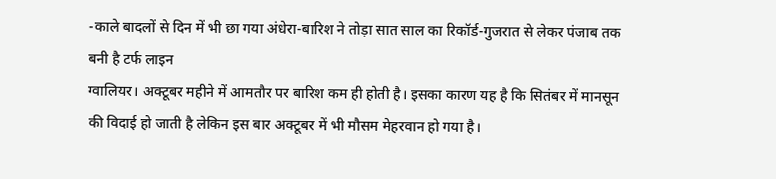-काले बादलों से दिन में भी छा गया अंधेरा-बारिश ने तोड़ा सात साल का रिकॉर्ड-गुजरात से लेकर पंजाब तक बनी है टर्फ लाइन
ग्वालियर। अक्टूबर महीने में आमतौर पर बारिश कम ही होती है। इसका कारण यह है कि सितंबर में मानसून की विदाई हो जाती है लेकिन इस बार अक्टूबर में भी मौसम मेहरवान हो गया है।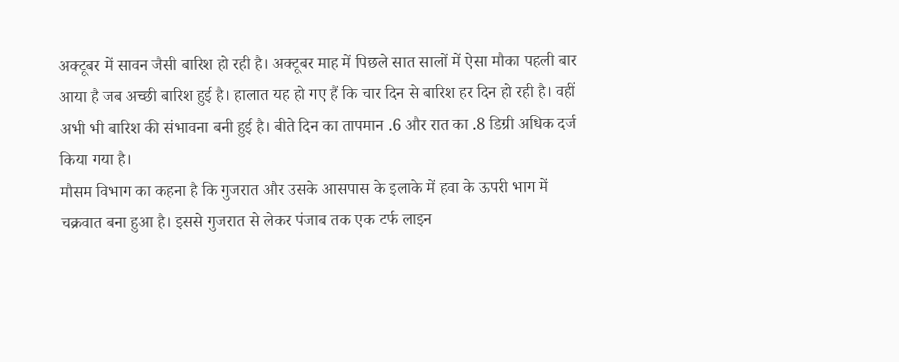अक्टूबर में सावन जैसी बारिश हो रही है। अक्टूबर माह में पिछले सात सालों में ऐसा मौका पहली बार आया है जब अच्छी बारिश हुई है। हालात यह हो गए हैं कि चार दिन से बारिश हर दिन हो रही है। वहीं अभी भी बारिश की संभावना बनी हुई है। बीते दिन का तापमान .6 और रात का .8 डिग्री अधिक दर्ज किया गया है।
मौसम विभाग का कहना है कि गुजरात और उसके आसपास के इलाके में हवा के ऊपरी भाग में चक्रवात बना हुआ है। इससे गुजरात से लेकर पंजाब तक एक टर्फ लाइन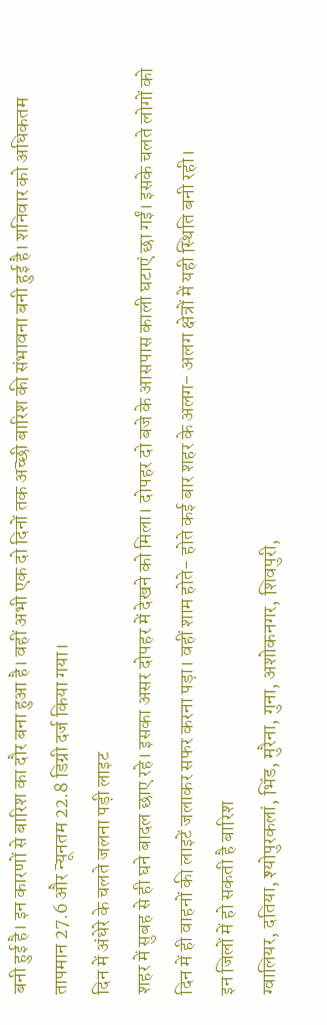बनी हुई है। इन कारणों से बारिश का दौर बना हुआ है। वहीं अभी एक दो दिनों तक अच्छी बारिश की संभावना बनी हुई है। शनिवार को अधिकतम तापमान 27.6 और न्यूनतम 22.8 डिग्री दर्ज किया गया।
दिन में अंधेरे के चलते जलना पड़ी लाइट
शहर में सुबह से ही घने बादल छाए रहे। इसका असर दोपहर में देखने को मिला। दोपहर दो बजे के आसपास काली घटाएं छा गईं। इसके चलते लोगों को दिन में ही वाहनों की लाइटें जलाकर सफर करना पड़ा। वहीं शाम होते- होते कई बार शहर के अलग- अलग क्षेत्रों में यही स्थिति बनी रही।
इन जिलों में हो सकती है बारिश
ग्वालियर, दतिया, श्योपुरकलां, भिंड, मुरैना, गुना, अशोकनगर, शिवपुरी,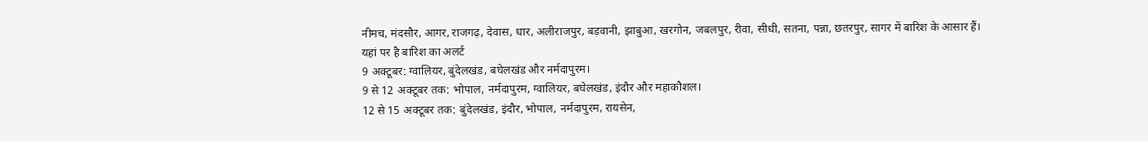नीमच, मंदसौर, आगर, राजगढ़, देवास, धार, अलीराजपुर, बड़वानी, झाबुआ, खरगोन, जबलपुर, रीवा, सीधी, सतना, पन्ना, छतरपुर, सागर में बारिश के आसार हैं।
यहां पर है बारिश का अलर्ट
9 अक्टूबर: ग्वालियर, बुंदेलखंड, बघेलखंड और नर्मदापुरम।
9 से 12 अक्टूबर तक: भोपाल, नर्मदापुरम, ग्वालियर, बघेलखंड, इंदौर और महाकौशल।
12 से 15 अक्टूबर तक: बुंदेलखंड, इंदौर, भोपाल, नर्मदापुरम, रायसेन,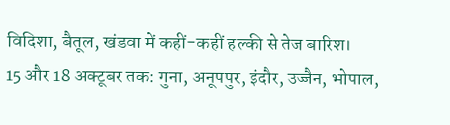विदिशा, बैतूल, खंडवा में कहीं-कहीं हल्की से तेज बारिश।
15 और 18 अक्टूबर तक: गुना, अनूपपुर, इंदौर, उज्जैन, भोपाल,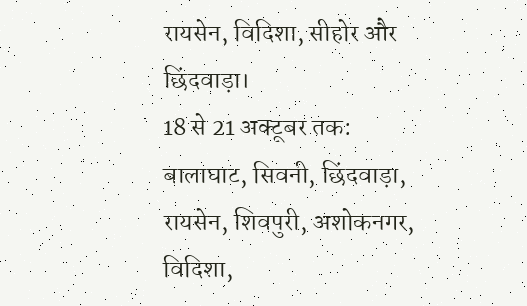रायसेन, विदिशा, सीहोर और छिंदवाड़ा।
18 से 21 अक्टूबर तक: बालाघाट, सिवनी, छिंदवाड़ा, रायसेन, शिवपुरी, अशोकनगर, विदिशा,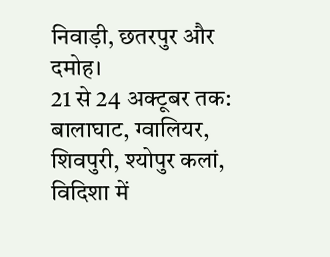निवाड़ी, छतरपुर और दमोह।
21 से 24 अक्टूबर तक: बालाघाट, ग्वालियर, शिवपुरी, श्योपुर कलां, विदिशा में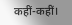कहीं-कहीं।